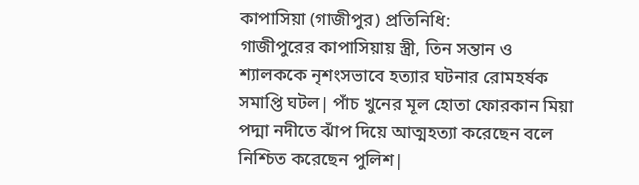কাপাসিয়া (গাজীপুর) প্রতিনিধি:
গাজীপুরের কাপাসিয়ায় স্ত্রী, তিন সন্তান ও শ্যালককে নৃশংসভাবে হত্যার ঘটনার রোমহর্ষক সমাপ্তি ঘটল| পাঁচ খুনের মূল হোতা ফোরকান মিয়া পদ্মা নদীতে ঝাঁপ দিয়ে আত্মহত্যা করেছেন বলে নিশ্চিত করেছেন পুলিশ|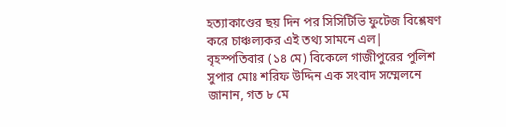হত্যাকাণ্ডের ছয় দিন পর সিসিটিভি ফুটেজ বিশ্লেষণ করে চাঞ্চল্যকর এই তথ্য সামনে এল|
বৃহস্পতিবার (১৪ মে) বিকেলে গাজীপুরের পুলিশ সুপার মোঃ শরিফ উদ্দিন এক সংবাদ সম্মেলনে জানান, গত ৮ মে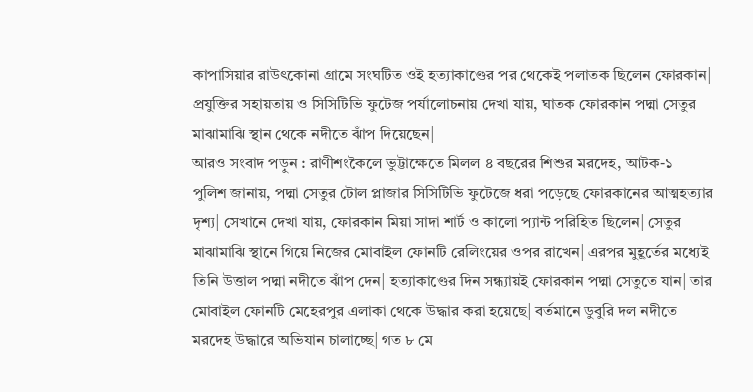কাপাসিয়ার রাউৎকোনা গ্রামে সংঘটিত ওই হত্যাকাণ্ডের পর থেকেই পলাতক ছিলেন ফোরকান| প্রযুক্তির সহায়তায় ও সিসিটিভি ফুটেজ পর্যালোচনায় দেখা যায়, ঘাতক ফোরকান পদ্মা সেতুর মাঝামাঝি স্থান থেকে নদীতে ঝাঁপ দিয়েছেন|
আরও সংবাদ পড়ুন : রাণীশংকৈলে ভুট্টাক্ষেতে মিলল ৪ বছরের শিশুর মরদেহ, আটক-১
পুলিশ জানায়, পদ্মা সেতুর টোল প্লাজার সিসিটিভি ফুটেজে ধরা পড়েছে ফোরকানের আত্মহত্যার দৃশ্য| সেখানে দেখা যায়, ফোরকান মিয়া সাদা শার্ট ও কালো প্যান্ট পরিহিত ছিলেন| সেতুর মাঝামাঝি স্থানে গিয়ে নিজের মোবাইল ফোনটি রেলিংয়ের ওপর রাখেন| এরপর মুহূর্তের মধ্যেই তিনি উত্তাল পদ্মা নদীতে ঝাঁপ দেন| হত্যাকাণ্ডের দিন সন্ধ্যায়ই ফোরকান পদ্মা সেতুতে যান| তার মোবাইল ফোনটি মেহেরপুর এলাকা থেকে উদ্ধার করা হয়েছে| বর্তমানে ডুবুরি দল নদীতে মরদেহ উদ্ধারে অভিযান চালাচ্ছে| গত ৮ মে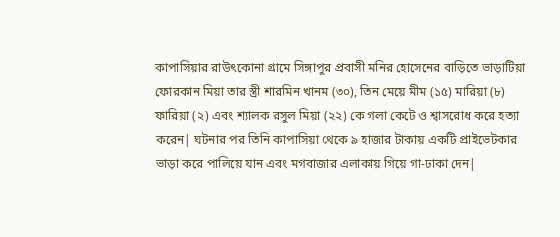কাপাসিয়ার রাউৎকোনা গ্রামে সিঙ্গাপুর প্রবাসী মনির হোসেনের বাড়িতে ভাড়াটিয়া ফোরকান মিয়া তার স্ত্রী শারমিন খানম (৩০), তিন মেয়ে মীম (১৫) মারিয়া (৮) ফারিয়া (২) এবং শ্যালক রসুল মিয়া (২২) কে গলা কেটে ও শ্বাসরোধ করে হত্যা করেন| ঘটনার পর তিনি কাপাসিয়া থেকে ৯ হাজার টাকায় একটি প্রাইভেটকার ভাড়া করে পালিয়ে যান এবং মগবাজার এলাকায় গিয়ে গা-ঢাকা দেন|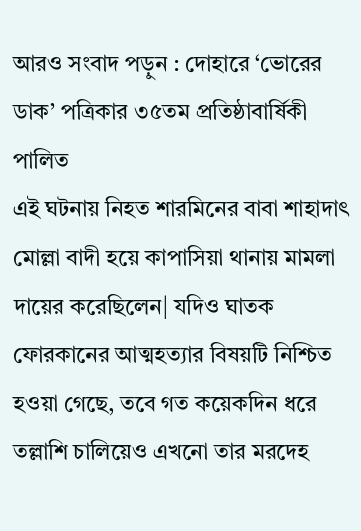আরও সংবাদ পড়ুন : দোহারে ‘ভোরের ডাক’ পত্রিকার ৩৫তম প্রতিষ্ঠাবার্ষিকী পালিত
এই ঘটনায় নিহত শারমিনের বাবা শাহাদাৎ মোল্লা বাদী হয়ে কাপাসিয়া থানায় মামলা দায়ের করেছিলেন| যদিও ঘাতক ফোরকানের আত্মহত্যার বিষয়টি নিশ্চিত হওয়া গেছে, তবে গত কয়েকদিন ধরে তল্লাশি চালিয়েও এখনো তার মরদেহ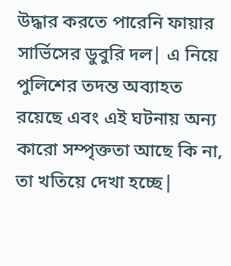উদ্ধার করতে পারেনি ফায়ার সার্ভিসের ডুবুরি দল| এ নিয়ে পুলিশের তদন্ত অব্যাহত রয়েছে এবং এই ঘটনায় অন্য কারো সম্পৃক্ততা আছে কি না, তা খতিয়ে দেখা হচ্ছে|